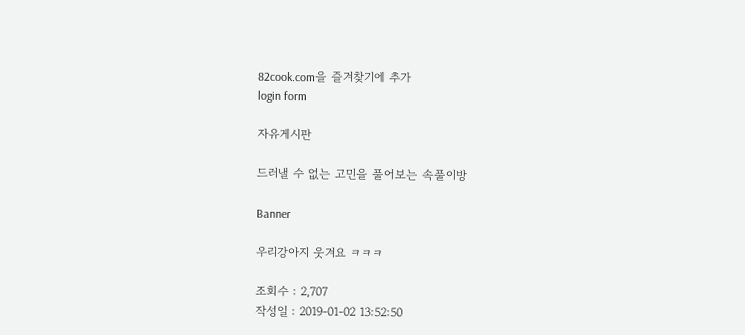82cook.com을 즐겨찾기에 추가
login form

자유게시판

드러낼 수 없는 고민을 풀어보는 속풀이방

Banner

우리강아지 웃겨요 ㅋㅋㅋ

조회수 : 2,707
작성일 : 2019-01-02 13:52:50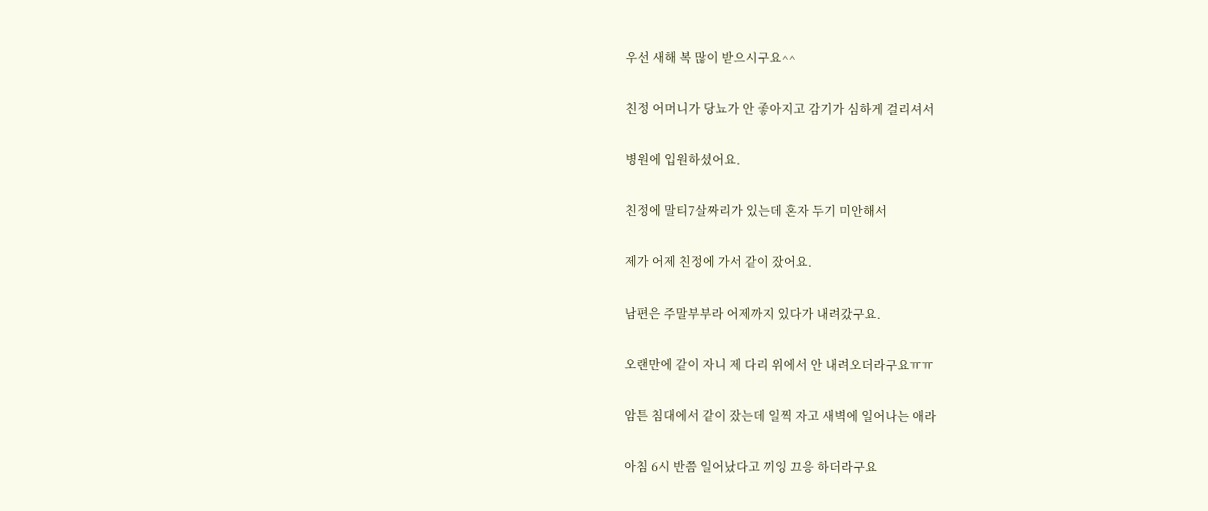우선 새해 복 많이 받으시구요^^

친정 어머니가 당뇨가 안 좋아지고 감기가 심하게 걸리셔서

병원에 입원하셨어요.

친정에 말티7살짜리가 있는데 혼자 두기 미안해서

제가 어제 친정에 가서 같이 잤어요.

남편은 주말부부라 어제까지 있다가 내려갔구요.

오랜만에 같이 자니 제 다리 위에서 안 내려오더라구요ㅠㅠ

암튼 침대에서 같이 잤는데 일찍 자고 새벽에 일어나는 애라

아침 6시 반쯤 일어났다고 끼잉 끄응 하더라구요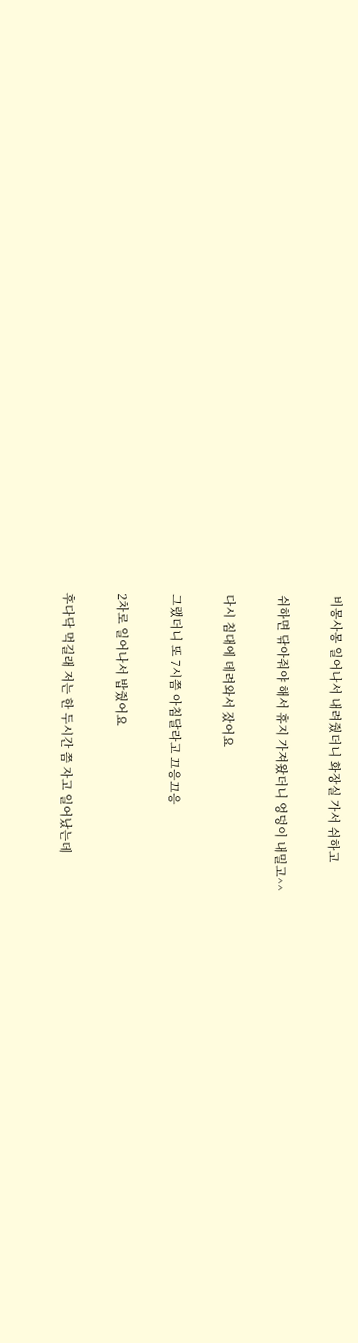비몽사몽 일어나서 내려줬더니 화장실 가서 쉬하고

쉬하면 닦아줘야 해서 휴지 가져왔더니 엉덩이 내밀고^^

다시 침대에 데려와서 잤어요

그랬더니 또 7시쯤 아침달라고 끄응끄응

2차로 일어나서 밥줬어요

후다닥 먹길래 저는 한 두시간 쯤 자고 일어났는데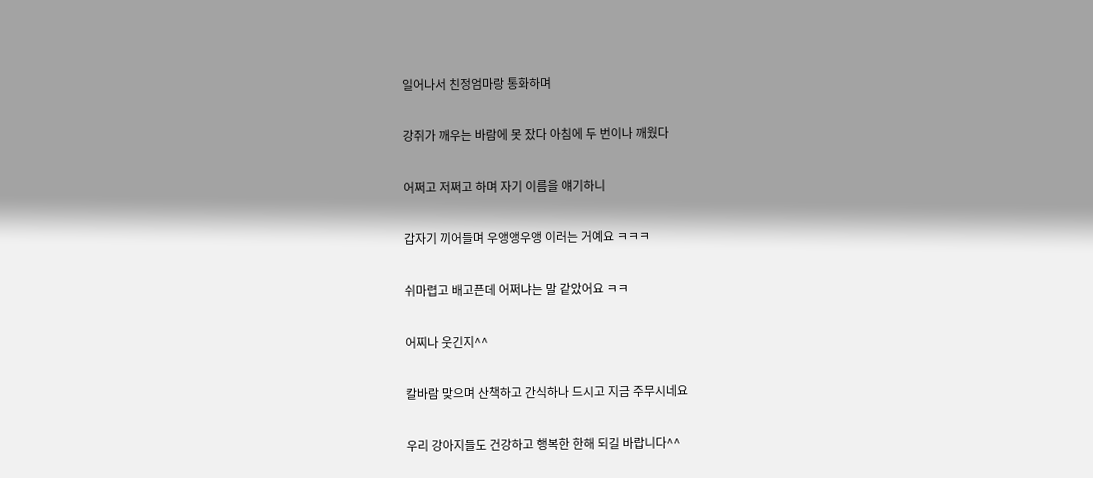일어나서 친정엄마랑 통화하며

강쥐가 깨우는 바람에 못 잤다 아침에 두 번이나 깨웠다

어쩌고 저쩌고 하며 자기 이름을 얘기하니

갑자기 끼어들며 우앵앵우앵 이러는 거예요 ㅋㅋㅋ

쉬마렵고 배고픈데 어쩌냐는 말 같았어요 ㅋㅋ

어찌나 웃긴지^^

칼바람 맞으며 산책하고 간식하나 드시고 지금 주무시네요

우리 강아지들도 건강하고 행복한 한해 되길 바랍니다^^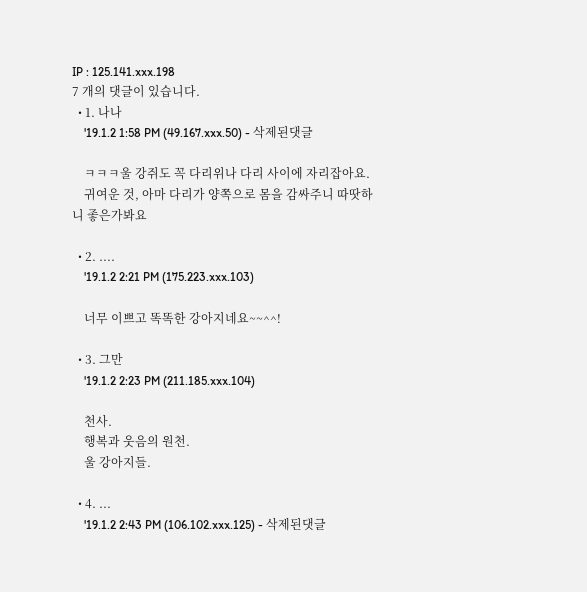IP : 125.141.xxx.198
7 개의 댓글이 있습니다.
  • 1. 나나
    '19.1.2 1:58 PM (49.167.xxx.50) - 삭제된댓글

    ㅋㅋㅋ울 강쥐도 꼭 다리위나 다리 사이에 자리잡아요.
    귀여운 것, 아마 다리가 양쪽으로 몸을 감싸주니 따땃하니 좋은가봐요

  • 2. ....
    '19.1.2 2:21 PM (175.223.xxx.103)

    너무 이쁘고 똑똑한 강아지네요~~^^!

  • 3. 그만
    '19.1.2 2:23 PM (211.185.xxx.104)

    천사.
    행복과 웃음의 원천.
    울 강아지들.

  • 4. ...
    '19.1.2 2:43 PM (106.102.xxx.125) - 삭제된댓글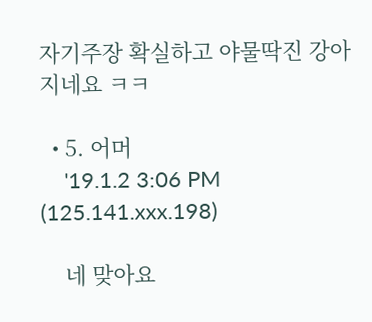자기주장 확실하고 야물딱진 강아지네요 ㅋㅋ

  • 5. 어머
    '19.1.2 3:06 PM (125.141.xxx.198)

    네 맞아요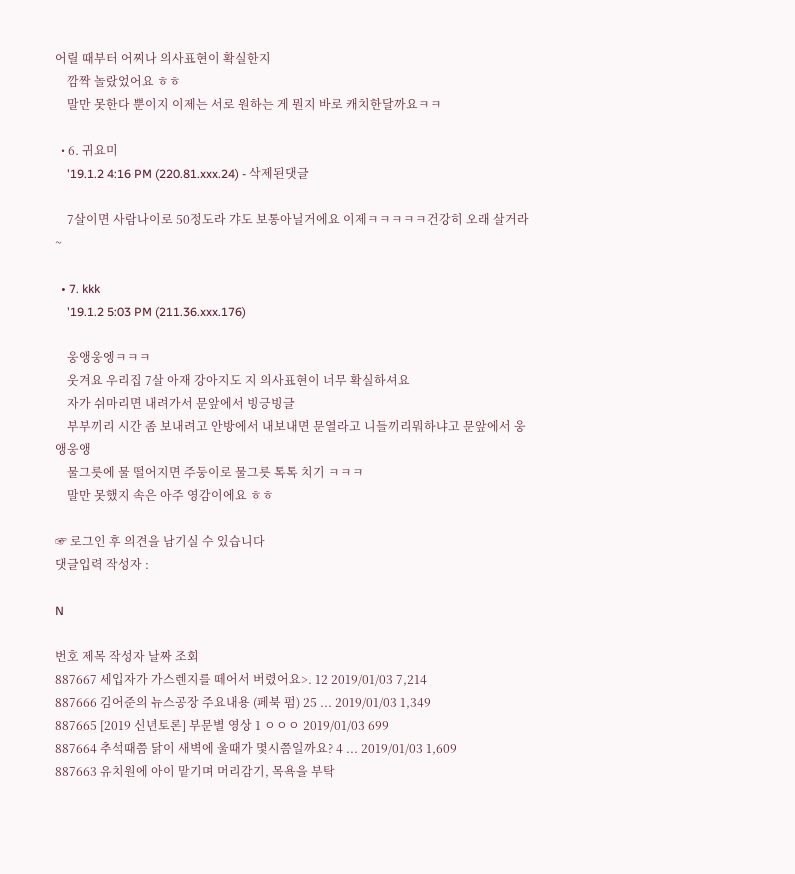어릴 때부터 어찌나 의사표현이 확실한지
    깜짝 놀랐었어요 ㅎㅎ
    말만 못한다 뿐이지 이제는 서로 원하는 게 뭔지 바로 캐치한달까요ㅋㅋ

  • 6. 귀요미
    '19.1.2 4:16 PM (220.81.xxx.24) - 삭제된댓글

    7살이면 사람나이로 50정도라 갸도 보통아닐거에요 이제ㅋㅋㅋㅋㅋ건강히 오래 살거라~

  • 7. kkk
    '19.1.2 5:03 PM (211.36.xxx.176)

    웅앵웅엥ㅋㅋㅋ
    웃겨요 우리집 7살 아재 강아지도 지 의사표현이 너무 확실하셔요
    자가 쉬마리면 내려가서 문앞에서 빙긍빙글
    부부끼리 시간 좀 보내려고 안방에서 내보내면 문열라고 니들끼리뭐하냐고 문앞에서 웅앵웅앵
    물그릇에 물 떨어지면 주둥이로 물그릇 톡톡 치기 ㅋㅋㅋ
    말만 못했지 속은 아주 영감이에요 ㅎㅎ

☞ 로그인 후 의견을 남기실 수 있습니다
댓글입력 작성자 :

N

번호 제목 작성자 날짜 조회
887667 세입자가 가스렌지를 떼어서 버렸어요>. 12 2019/01/03 7,214
887666 김어준의 뉴스공장 주요내용 (페북 펌) 25 ... 2019/01/03 1,349
887665 [2019 신년토론] 부문별 영상 1 ㅇㅇㅇ 2019/01/03 699
887664 추석때쯤 닭이 새벽에 울때가 몇시쯤일까요? 4 ... 2019/01/03 1,609
887663 유치원에 아이 맡기며 머리감기, 목욕을 부탁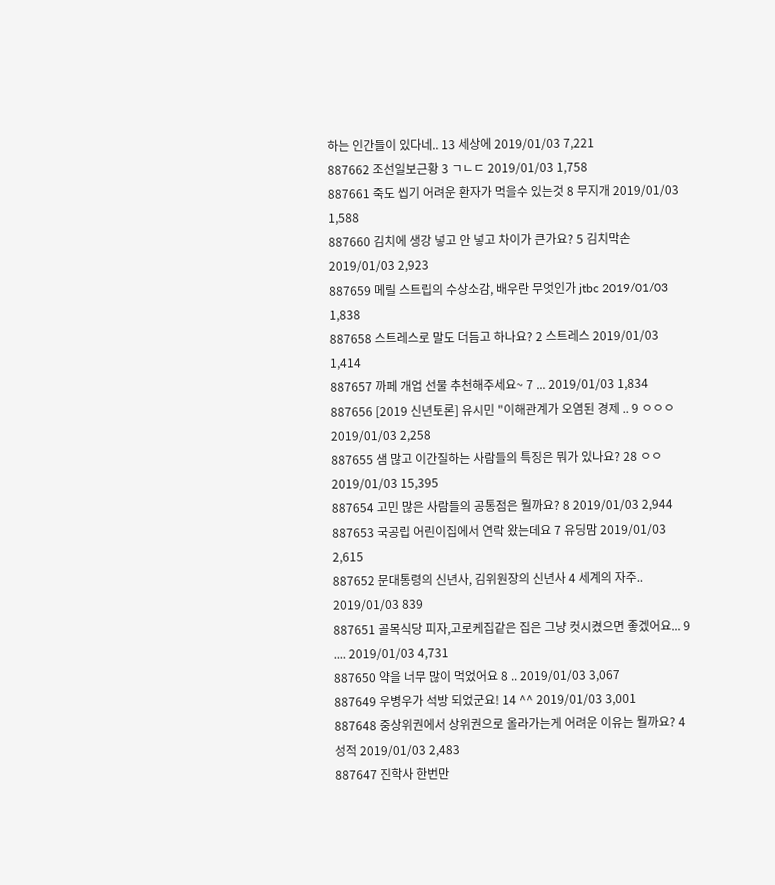하는 인간들이 있다네.. 13 세상에 2019/01/03 7,221
887662 조선일보근황 3 ㄱㄴㄷ 2019/01/03 1,758
887661 죽도 씹기 어려운 환자가 먹을수 있는것 8 무지개 2019/01/03 1,588
887660 김치에 생강 넣고 안 넣고 차이가 큰가요? 5 김치막손 2019/01/03 2,923
887659 메릴 스트립의 수상소감, 배우란 무엇인가 jtbc 2019/01/03 1,838
887658 스트레스로 말도 더듬고 하나요? 2 스트레스 2019/01/03 1,414
887657 까페 개업 선물 추천해주세요~ 7 ... 2019/01/03 1,834
887656 [2019 신년토론] 유시민 "이해관계가 오염된 경제 .. 9 ㅇㅇㅇ 2019/01/03 2,258
887655 샘 많고 이간질하는 사람들의 특징은 뭐가 있나요? 28 ㅇㅇ 2019/01/03 15,395
887654 고민 많은 사람들의 공통점은 뭘까요? 8 2019/01/03 2,944
887653 국공립 어린이집에서 연락 왔는데요 7 유딩맘 2019/01/03 2,615
887652 문대통령의 신년사, 김위원장의 신년사 4 세계의 자주.. 2019/01/03 839
887651 골목식당 피자,고로케집같은 집은 그냥 컷시켰으면 좋겠어요... 9 .... 2019/01/03 4,731
887650 약을 너무 많이 먹었어요 8 .. 2019/01/03 3,067
887649 우병우가 석방 되었군요! 14 ^^ 2019/01/03 3,001
887648 중상위권에서 상위권으로 올라가는게 어려운 이유는 뭘까요? 4 성적 2019/01/03 2,483
887647 진학사 한번만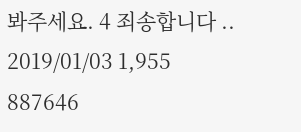봐주세요. 4 죄송합니다 .. 2019/01/03 1,955
887646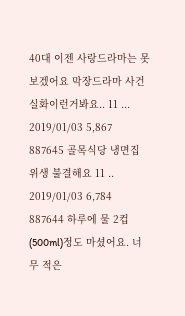40대 이젠 사랑드라마는 못보겠어요 막장드라마 사건실화이런거봐요.. 11 ... 2019/01/03 5,867
887645 골목식당 냉면집 위생 불결해요 11 .. 2019/01/03 6,784
887644 하루에 물 2컵 (500ml)정도 마셨어요. 너무 적은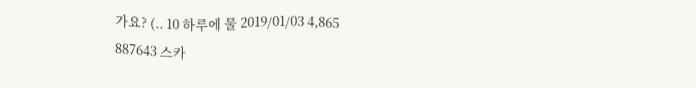가요? (.. 10 하루에 물 2019/01/03 4,865
887643 스카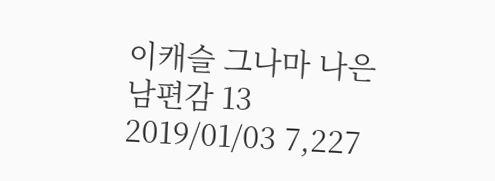이캐슬 그나마 나은 남편감 13 2019/01/03 7,227